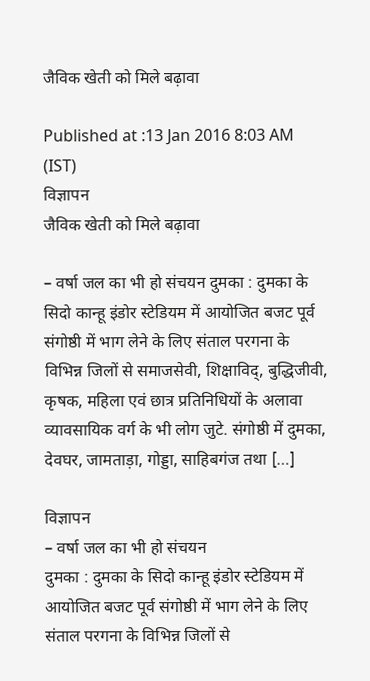जैविक खेती को मिले बढ़ावा

Published at :13 Jan 2016 8:03 AM (IST)
विज्ञापन
जैविक खेती को मिले बढ़ावा

– वर्षा जल का भी हो संचयन दुमका : दुमका के सिदो कान्हू इंडोर स्टेडियम में आयोजित बजट पूर्व संगोष्ठी में भाग लेने के लिए संताल परगना के विभिन्न जिलों से समाजसेवी, शिक्षाविद्, बुद्धिजीवी, कृषक, महिला एवं छात्र प्रतिनिधियों के अलावा व्यावसायिक वर्ग के भी लोग जुटे. संगोष्ठी में दुमका, देवघर, जामताड़ा, गोड्डा, साहिबगंज तथा […]

विज्ञापन
– वर्षा जल का भी हो संचयन
दुमका : दुमका के सिदो कान्हू इंडोर स्टेडियम में आयोजित बजट पूर्व संगोष्ठी में भाग लेने के लिए संताल परगना के विभिन्न जिलों से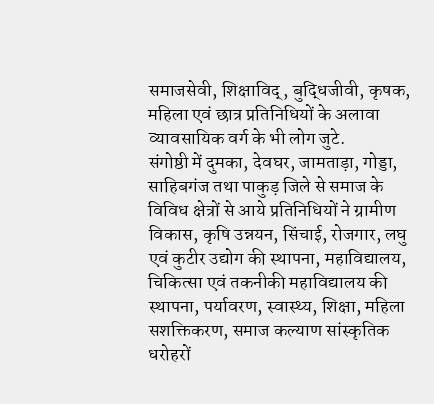समाजसेवी, शिक्षाविद्, बुद्धिजीवी, कृषक, महिला एवं छात्र प्रतिनिधियों के अलावा व्यावसायिक वर्ग के भी लोग जुटे.
संगोष्ठी में दुमका, देवघर, जामताड़ा, गोड्डा, साहिबगंज तथा पाकुड़ जिले से समाज के विविध क्षेत्रों से आये प्रतिनिधियों ने ग्रामीण विकास, कृषि उन्नयन, सिंचाई, रोजगार, लघु एवं कुटीर उद्योग की स्थापना, महाविद्यालय, चिकित्सा एवं तकनीकी महाविद्यालय की स्थापना, पर्यावरण, स्वास्थ्य, शिक्षा, महिला सशक्तिकरण, समाज कल्याण सांस्कृतिक धरोहरों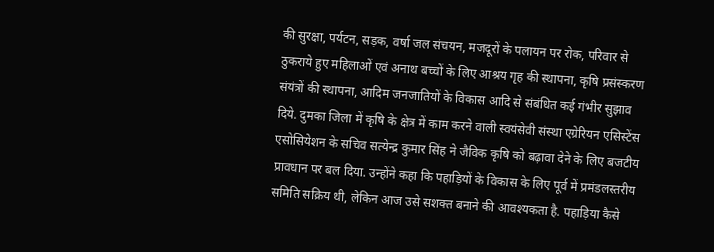की सुरक्षा, पर्यटन, सड़क, वर्षा जल संचयन, मजदूरों के पलायन पर रोक, परिवार से ठुकराये हुए महिलाओं एवं अनाथ बच्चों के लिए आश्रय गृह की स्थापना, कृषि प्रसंस्करण संयंत्रों की स्थापना, आदिम जनजातियों के विकास आदि से संबंधित कई गंभीर सुझाव दिये. दुमका जिला में कृषि के क्षेत्र में काम करने वाली स्वयंसेवी संस्था एग्रेरियन एसिस्टेंस एसोसियेशन के सचिव सत्येन्द्र कुमार सिंह ने जैविक कृषि को बढ़ावा देने के लिए बजटीय प्रावधान पर बल दिया. उन्होंने कहा कि पहाड़ियों के विकास के लिए पूर्व में प्रमंडलस्तरीय समिति सक्रिय थी, लेकिन आज उसे सशक्त बनाने की आवश्यकता है. पहाड़िया कैसे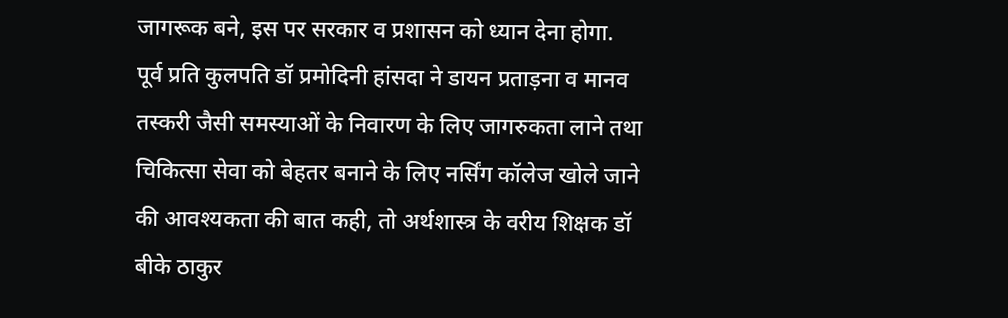जागरूक बने, इस पर सरकार व प्रशासन को ध्यान देना होगा.
पूर्व प्रति कुलपति डॉ प्रमोदिनी हांसदा ने डायन प्रताड़ना व मानव तस्करी जैसी समस्याओं के निवारण के लिए जागरुकता लाने तथा चिकित्सा सेवा को बेहतर बनाने के लिए नर्सिंग कॉलेज खोले जाने की आवश्यकता की बात कही, तो अर्थशास्त्र के वरीय शिक्षक डॉ बीके ठाकुर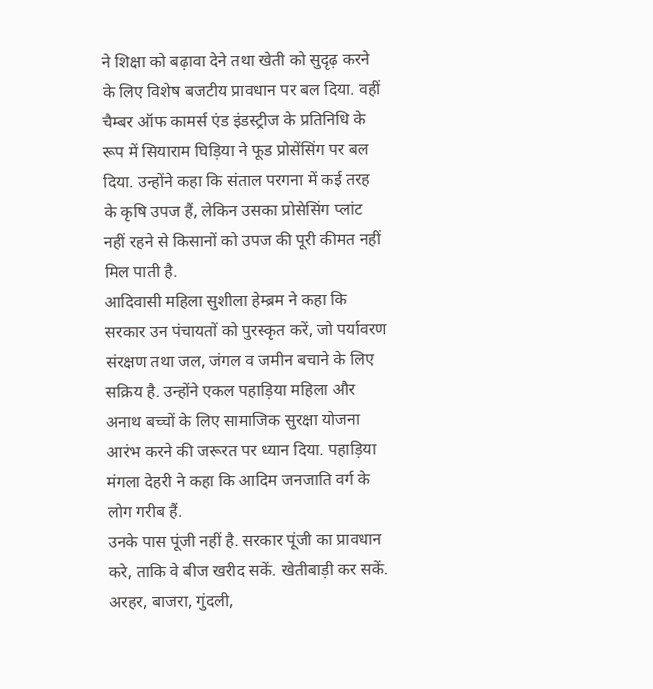ने शिक्षा को बढ़ावा देने तथा खेती को सुदृढ़ करने के लिए विशेष बजटीय प्रावधान पर बल दिया. वहीं चैम्बर ऑफ कामर्स एंड इंडस्ट्रीज के प्रतिनिधि के रूप में सियाराम घिड़िया ने फूड प्रोसेंसिंग पर बल दिया. उन्होंने कहा कि संताल परगना में कई तरह के कृषि उपज हैं, लेकिन उसका प्रोसेसिंग प्लांट नहीं रहने से किसानों को उपज की पूरी कीमत नहीं मिल पाती है.
आदिवासी महिला सुशीला हेम्ब्रम ने कहा कि सरकार उन पंचायतों को पुरस्कृत करें, जो पर्यावरण संरक्षण तथा जल, जंगल व जमीन बचाने के लिए सक्रिय है. उन्होंने एकल पहाड़िया महिला और अनाथ बच्चों के लिए सामाजिक सुरक्षा योजना आरंभ करने की जरूरत पर ध्यान दिया. पहाड़िया मंगला देहरी ने कहा कि आदिम जनजाति वर्ग के लोग गरीब हैं.
उनके पास पूंजी नहीं है. सरकार पूंजी का प्रावधान करे, ताकि वे बीज खरीद सकें. खेतीबाड़ी कर सकें. अरहर, बाजरा, गुंदली,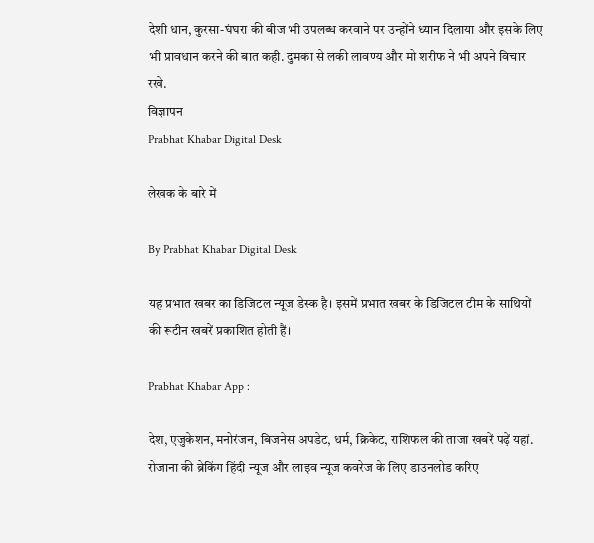देशी धान, कुरसा-घंघरा की बीज भी उपलब्ध करवाने पर उन्होंने ध्यान दिलाया और इसके लिए भी प्रावधान करने की बात कही. दुमका से लकी लावण्य और मो शरीफ ने भी अपने विचार रखे.
विज्ञापन
Prabhat Khabar Digital Desk

लेखक के बारे में

By Prabhat Khabar Digital Desk

यह प्रभात खबर का डिजिटल न्यूज डेस्क है। इसमें प्रभात खबर के डिजिटल टीम के साथियों की रूटीन खबरें प्रकाशित होती हैं।

Prabhat Khabar App :

देश, एजुकेशन, मनोरंजन, बिजनेस अपडेट, धर्म, क्रिकेट, राशिफल की ताजा खबरें पढ़ें यहां. रोजाना की ब्रेकिंग हिंदी न्यूज और लाइव न्यूज कवरेज के लिए डाउनलोड करिए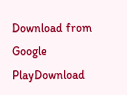Download from Google PlayDownload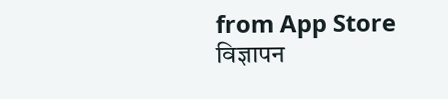from App Store
विज्ञापन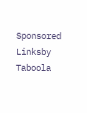Sponsored Linksby Taboola